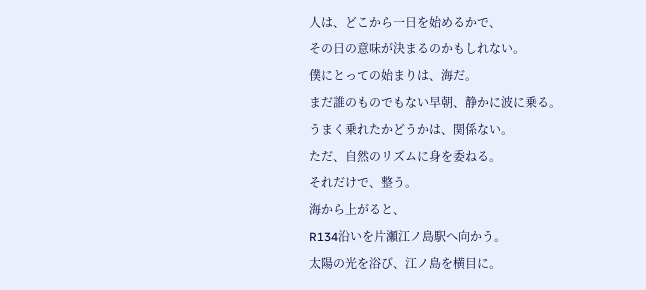人は、どこから一日を始めるかで、
その日の意味が決まるのかもしれない。
僕にとっての始まりは、海だ。
まだ誰のものでもない早朝、静かに波に乗る。
うまく乗れたかどうかは、関係ない。
ただ、自然のリズムに身を委ねる。
それだけで、整う。
海から上がると、
R134沿いを片瀬江ノ島駅へ向かう。
太陽の光を浴び、江ノ島を横目に。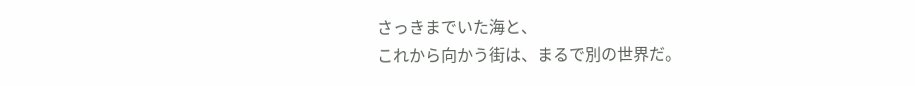さっきまでいた海と、
これから向かう街は、まるで別の世界だ。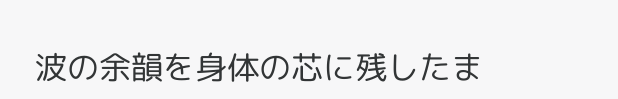波の余韻を身体の芯に残したま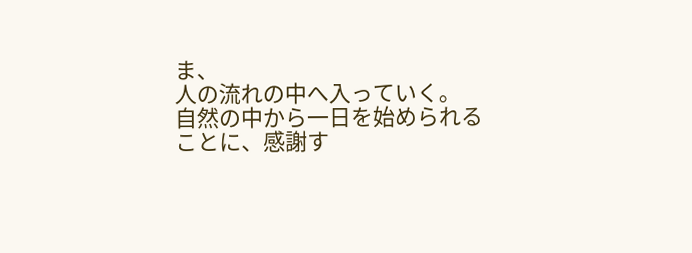ま、
人の流れの中へ入っていく。
自然の中から一日を始められることに、感謝す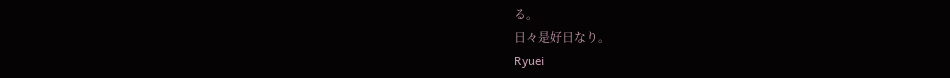る。
日々是好日なり。
Ryuei